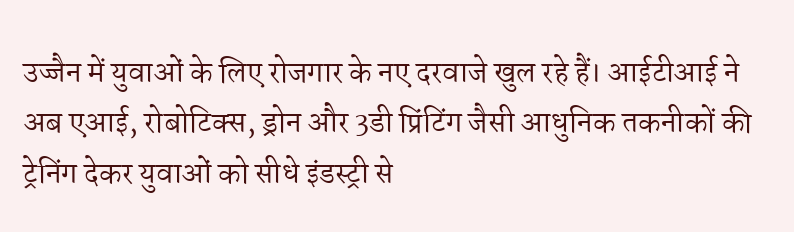उज्जैन में युवाओं के लिए रोजगार के नए दरवाजे खुल रहे हैं। आईटीआई ने अब एआई, रोबोटिक्स, ड्रोन और 3डी प्रिंटिंग जैसी आधुनिक तकनीकों की ट्रेनिंग देकर युवाओं को सीधे इंडस्ट्री से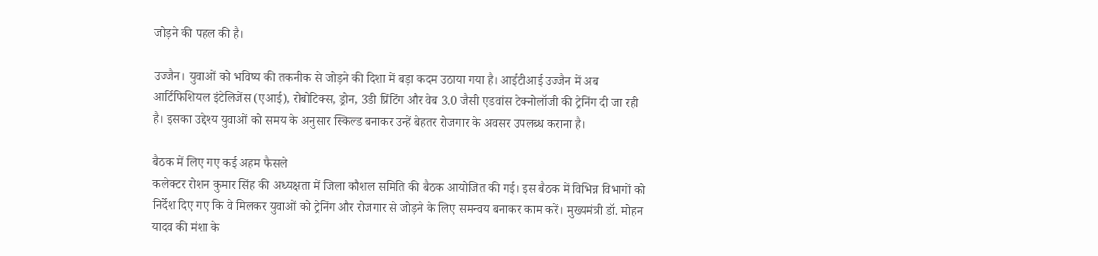जोड़ने की पहल की है।

उज्जैन। युवाओं को भविष्य की तकनीक से जोड़ने की दिशा में बड़ा कदम उठाया गया है। आईटीआई उज्जैन में अब आर्टिफिशियल इंटेलिजेंस (एआई), रोबोटिक्स, ड्रोन, 3डी प्रिंटिंग और वेब 3.0 जैसी एडवांस टेक्नोलॉजी की ट्रेनिंग दी जा रही है। इसका उद्देश्य युवाओं को समय के अनुसार स्किल्ड बनाकर उन्हें बेहतर रोजगार के अवसर उपलब्ध कराना है।

बैठक में लिए गए कई अहम फैसले
कलेक्टर रोशन कुमार सिंह की अध्यक्षता में जिला कौशल समिति की बैठक आयोजित की गई। इस बैठक में विभिन्न विभागों को निर्देश दिए गए कि वे मिलकर युवाओं को ट्रेनिंग और रोजगार से जोड़ने के लिए समन्वय बनाकर काम करें। मुख्यमंत्री डॉ. मोहन यादव की मंशा के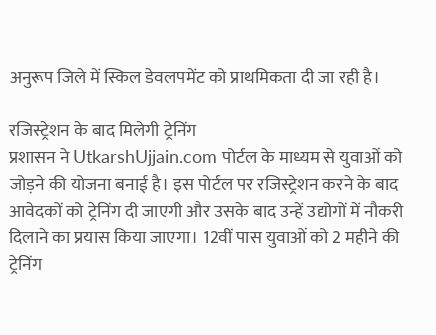अनुरूप जिले में स्किल डेवलपमेंट को प्राथमिकता दी जा रही है।

रजिस्ट्रेशन के बाद मिलेगी ट्रेनिंग
प्रशासन ने UtkarshUjjain.com पोर्टल के माध्यम से युवाओं को जोड़ने की योजना बनाई है। इस पोर्टल पर रजिस्ट्रेशन करने के बाद आवेदकों को ट्रेनिंग दी जाएगी और उसके बाद उन्हें उद्योगों में नौकरी दिलाने का प्रयास किया जाएगा। 12वीं पास युवाओं को 2 महीने की ट्रेनिंग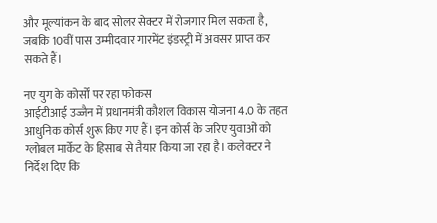और मूल्यांकन के बाद सोलर सेक्टर में रोजगार मिल सकता है, जबकि 10वीं पास उम्मीदवार गारमेंट इंडस्ट्री में अवसर प्राप्त कर सकते हैं।

नए युग के कोर्सों पर रहा फोकस
आईटीआई उज्जैन में प्रधानमंत्री कौशल विकास योजना 4.0 के तहत आधुनिक कोर्स शुरू किए गए हैं। इन कोर्स के जरिए युवाओं को ग्लोबल मार्केट के हिसाब से तैयार किया जा रहा है। कलेक्टर ने निर्देश दिए कि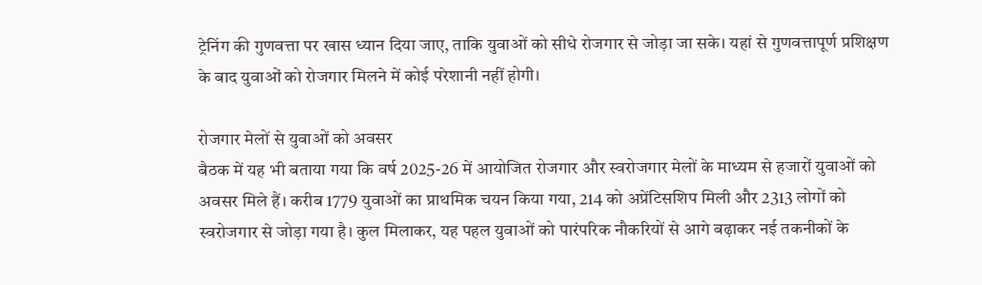ट्रेनिंग की गुणवत्ता पर खास ध्यान दिया जाए, ताकि युवाओं को सीधे रोजगार से जोड़ा जा सके। यहां से गुणवत्तापूर्ण प्रशिक्षण के बाद युवाओं को रोजगार मिलने में कोई परेशानी नहीं होगी।

रोजगार मेलों से युवाओं को अवसर
बैठक में यह भी बताया गया कि वर्ष 2025-26 में आयोजित रोजगार और स्वरोजगार मेलों के माध्यम से हजारों युवाओं को अवसर मिले हैं। करीब 1779 युवाओं का प्राथमिक चयन किया गया, 214 को अप्रेंटिसशिप मिली और 2313 लोगों को स्वरोजगार से जोड़ा गया है। कुल मिलाकर, यह पहल युवाओं को पारंपरिक नौकरियों से आगे बढ़ाकर नई तकनीकों के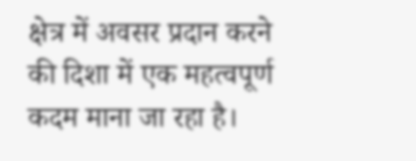क्षेत्र में अवसर प्रदान करने की दिशा में एक महत्वपूर्ण कदम माना जा रहा है।